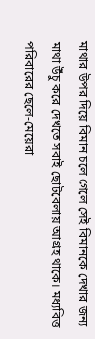মাথার উপর দিয়ে বিমান চলে গেলে সেই বিমানকে দেখার জন্য মাথা উঁচু করে দেখতে সবাই ছোটবেলায় আগ্রহ থাকে। মধ্যবিত্ত পরিবারের ছেলে-মেয়েরা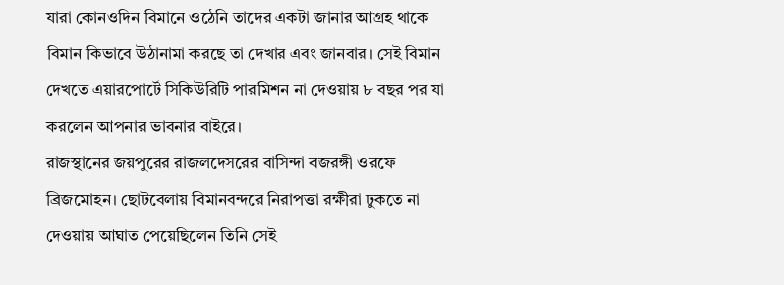যারা কোনওদিন বিমানে ওঠেনি তাদের একটা জানার আগ্রহ থাকে বিমান কিভাবে উঠানামা করছে তা দেখার এবং জানবার। সেই বিমান দেখতে এয়ারপোর্টে সিকিউরিটি পারমিশন না দেওয়ায় ৮ বছর পর যা করলেন আপনার ভাবনার বাইরে।
রাজস্থানের জয়পুরের রাজলদেসরের বাসিন্দা বজরঙ্গী ওরফে ব্রিজমোহন। ছোটবেলায় বিমানবন্দরে নিরাপত্তা রক্ষীরা ঢুকতে না দেওয়ায় আঘাত পেয়েছিলেন তিনি সেই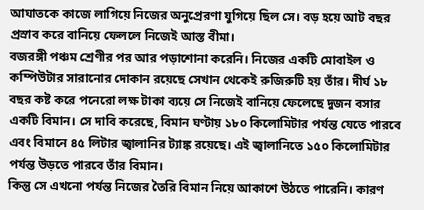আঘাতকে কাজে লাগিয়ে নিজের অনুপ্রেরণা যুগিয়ে ছিল সে। বড় হয়ে আট বছর প্রস্রাব করে বানিয়ে ফেললে নিজেই আস্ত বীমা।
বজরঙ্গী পঞ্চম শ্রেণীর পর আর পড়াশোনা করেনি। নিজের একটি মোবাইল ও কম্পিউটার সারানোর দোকান রয়েছে সেখান থেকেই রুজিরুটি হয় তাঁর। দীর্ঘ ১৮ বছর কষ্ট করে পনেরো লক্ষ টাকা ব্যয়ে সে নিজেই বানিয়ে ফেলেছে দুজন বসার একটি বিমান। সে দাবি করেছে, বিমান ঘণ্টায় ১৮০ কিলোমিটার পর্যন্ত যেতে পারবে এবং বিমানে ৪৫ লিটার জ্বালানির ট্যাঙ্ক রয়েছে। এই জ্বালানিতে ১৫০ কিলোমিটার পর্যন্ত উড়তে পারবে তাঁর বিমান।
কিন্তু সে এখনো পর্যন্ত নিজের তৈরি বিমান নিয়ে আকাশে উঠতে পারেনি। কারণ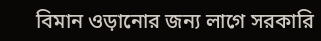বিমান ওড়ানোর জন্য লাগে সরকারি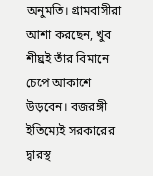অনুমতি। গ্রামবাসীরা আশা করছেন, খুব শীঘ্রই তাঁর বিমানে চেপে আকাশে উড়বেন। বজরঙ্গী ইতিম্যেই সরকারের দ্বারস্থ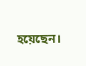হয়েছেন।